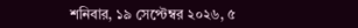শনিবার, ১৯ সেপ্টেম্বর ২০২৬, ৫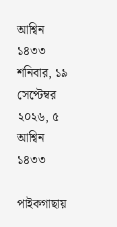আশ্বিন ১৪৩৩
শনিবার, ১৯ সেপ্টেম্বর ২০২৬, ৫ আশ্বিন ১৪৩৩

পাইকগাছায়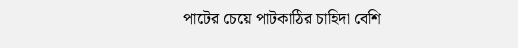পাটের চেয়ে পাটকাঠির চাহিদা বেশি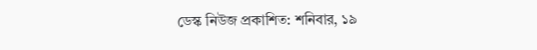ডেস্ক নিউজ প্রকাশিত: শনিবার, ১৯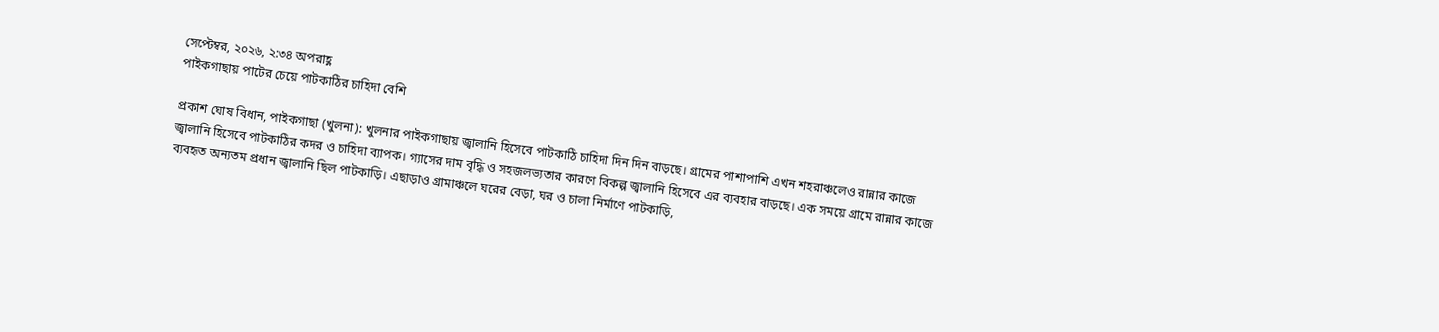সেপ্টেম্বর, ২০২৬, ২:৩৪ অপরাহ্ণ
পাইকগাছায় পাটের চেয়ে পাটকাঠির চাহিদা বেশি

প্রকাশ ঘোষ বিধান, পাইকগাছা (খুলনা): খুলনার পাইকগাছায় জ্বালানি হিসেবে পাটকাঠি চাহিদা দিন দিন বাড়ছে। গ্রামের পাশাপাশি এখন শহরাঞ্চলেও রান্নার কাজে জ্বালানি হিসেবে পাটকাঠির কদর ও চাহিদা ব্যাপক। গ্যাসের দাম বৃদ্ধি ও সহজলভ্যতার কারণে বিকল্প জ্বালানি হিসেবে এর ব্যবহার বাড়ছে। এক সময়ে গ্রামে রান্নার কাজে ব্যবহৃত অন্যতম প্রধান জ্বালানি ছিল পাটকাড়ি। এছাড়াও গ্রামাঞ্চলে ঘরের বেড়া, ঘর ও চালা নির্মাণে পাটকাড়ি,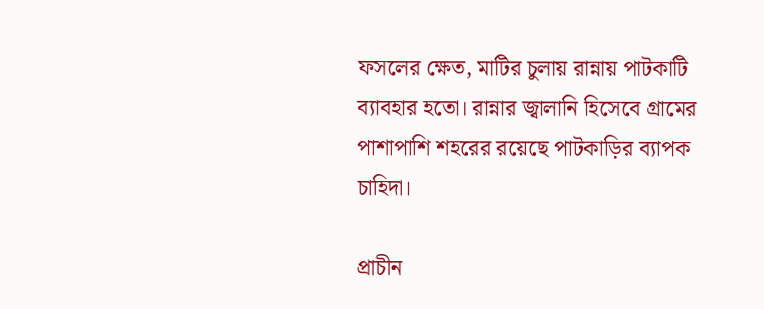ফসলের ক্ষেত, মাটির চুলায় রান্নায় পাটকাটি ব্যাবহার হতো। রান্নার জ্বালানি হিসেবে গ্রামের পাশাপাশি শহরের রয়েছে পাটকাড়ির ব্যাপক চাহিদা।

প্রাচীন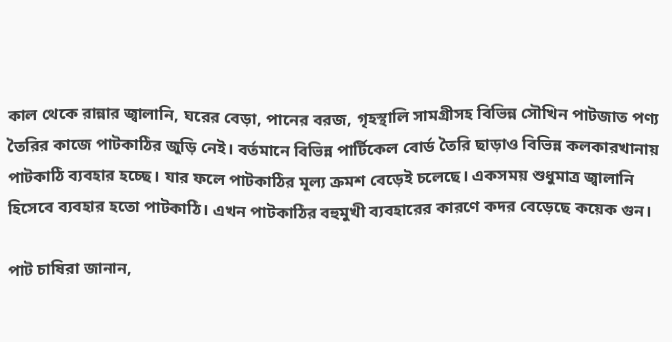কাল থেকে রান্নার জ্বালানি, ঘরের বেড়া, পানের বরজ, গৃহস্থালি সামগ্রীসহ বিভিন্ন সৌখিন পাটজাত পণ্য তৈরির কাজে পাটকাঠির জুড়ি নেই। বর্তমানে বিভিন্ন পার্টিকেল বোর্ড তৈরি ছাড়াও বিভিন্ন কলকারখানায় পাটকাঠি ব্যবহার হচ্ছে। যার ফলে পাটকাঠির মূল্য ক্রমশ বেড়েই চলেছে। একসময় শুধুমাত্র জ্বালানি হিসেবে ব্যবহার হতো পাটকাঠি। এখন পাটকাঠির বহুমুখী ব্যবহারের কারণে কদর বেড়েছে কয়েক গুন।

পাট চাষিরা জানান,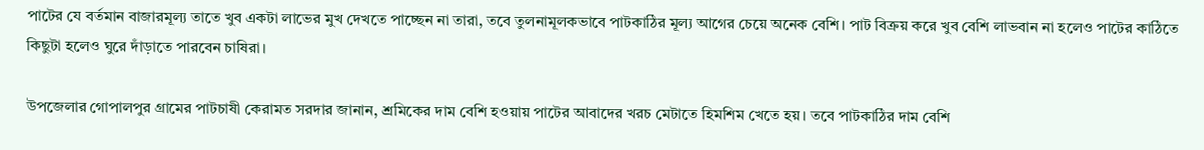পাটের যে বর্তমান বাজারমূল্য তাতে খুব একটা লাভের মুখ দেখতে পাচ্ছেন না তারা, তবে তুলনামূলকভাবে পাটকাঠির মূল্য আগের চেয়ে অনেক বেশি। পাট বিক্রয় করে খুব বেশি লাভবান না হলেও পাটের কাঠিতে কিছুটা হলেও ঘুরে দাঁড়াতে পারবেন চাষিরা।

উপজেলার গোপালপুর গ্রামের পাটচাষী কেরামত সরদার জানান, শ্রমিকের দাম বেশি হওয়ায় পাটের আবাদের খরচ মেটাতে হিমশিম খেতে হয়। তবে পাটকাঠির দাম বেশি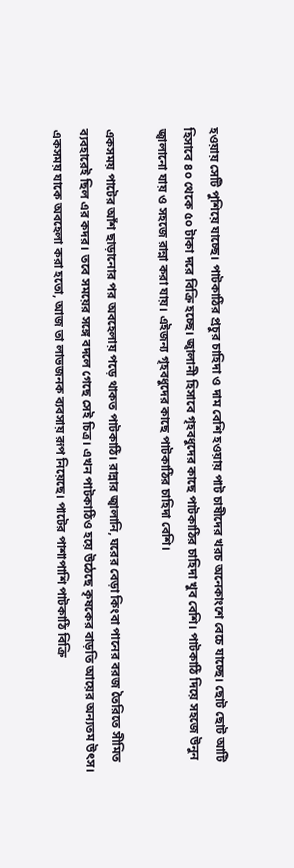হওয়ায় সেটি পুশিয়ে যাচ্ছে। পাটকাঠির প্রচুর চাহিদা ও দাম বেশি হওয়ায় পাট চাষীদের খরচ অনেকাংশে বেচে যাচ্ছে। ছোট ছোট আটি হিসাবে ৪০ থেকে ৫০ টাকা দরে বিক্রি হচ্ছে। জ্বালানী হিসাবে গৃহবধুদের কাছে পাটকাঠির চাহিদা খুব বেশি। পাটকাঠি দিয়ে সহজে উনুন জ্বালানো যায় ও সহজে রান্না করা যায়। এইজন্য গৃহবধুদের কাছে পাটকাঠির চাহিদা বেশি।

একসময় পাটের আঁশ ছাড়ানোর পর অবহেলায় পড়ে থাকত পাটকাঠি। রান্নার জ্বালানি, ঘরের বেড়া কিংবা পানের বরজ তৈরিতে সীমিত ব্যবহারেই ছিল এর কদর। তবে সময়ের সঙ্গে বদলে গেছে সেই চিত্র। এখন পাটকাঠিও হয়ে উঠেছে কৃষকের বাড়তি আয়ের অন্যতম উৎস।
একসময় যাকে অবহেলা করা হতো, আজ তা লাভজনক ব্যবসায় রূপ নিয়েছে। পাটের পাশাপাশি পাটকাঠি বিক্রি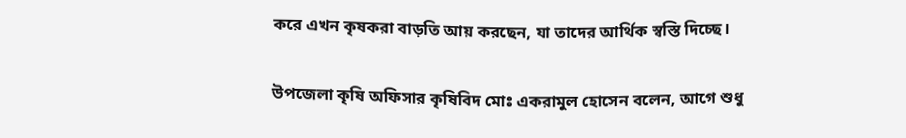করে এখন কৃষকরা বাড়তি আয় করছেন, যা তাদের আর্থিক স্বস্তি দিচ্ছে।

উপজেলা কৃষি অফিসার কৃষিবিদ মোঃ একরামুল হোসেন বলেন, আগে শুধু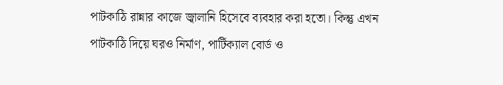পাটকাঠি রান্নার কাজে জ্বালানি হিসেবে ব্যবহার করা হতো। কিন্তু এখন পাটকাঠি দিয়ে ঘরও নির্মাণ, পার্টিক্যাল বোর্ড ও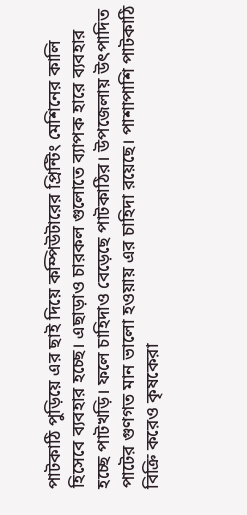পাটকাঠি পুড়িয়ে এর ছাই দিয়ে কম্পিউটারের প্রিন্টিং মেশিনের কালি হিসেবে ব্যবহার হচ্ছে। এছাড়াও চারকল গুলোতে ব্যাপক হারে ব্যবহার হচ্ছে পাটখড়ি। ফলে চাহিদাও বেড়েছে পাটকাঠির। উপজেলায় উৎপাদিত পাটের গুণগত মান ভালো হওয়ায় এর চাহিদা রয়েছে। পাশাপাশি পাটকাঠি বিক্রি করেও কৃষকেরা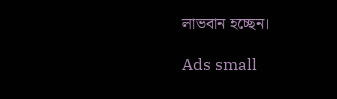লাভবান হচ্ছেন।

Ads small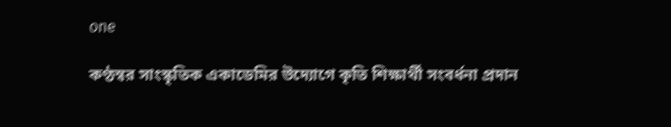one

কণ্ঠস্বর সাংস্কৃতিক একাডেমির উদ্যোগে কৃতি শিক্ষার্থী সংবর্ধনা প্রদান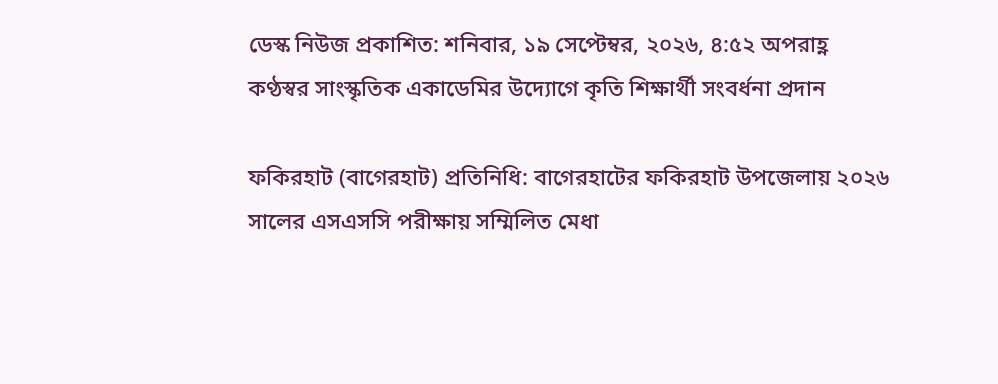ডেস্ক নিউজ প্রকাশিত: শনিবার, ১৯ সেপ্টেম্বর, ২০২৬, ৪:৫২ অপরাহ্ণ
কণ্ঠস্বর সাংস্কৃতিক একাডেমির উদ্যোগে কৃতি শিক্ষার্থী সংবর্ধনা প্রদান

ফকিরহাট (বাগেরহাট) প্রতিনিধি: বাগেরহাটের ফকিরহাট উপজেলায় ২০২৬ সালের এসএসসি পরীক্ষায় সম্মিলিত মেধা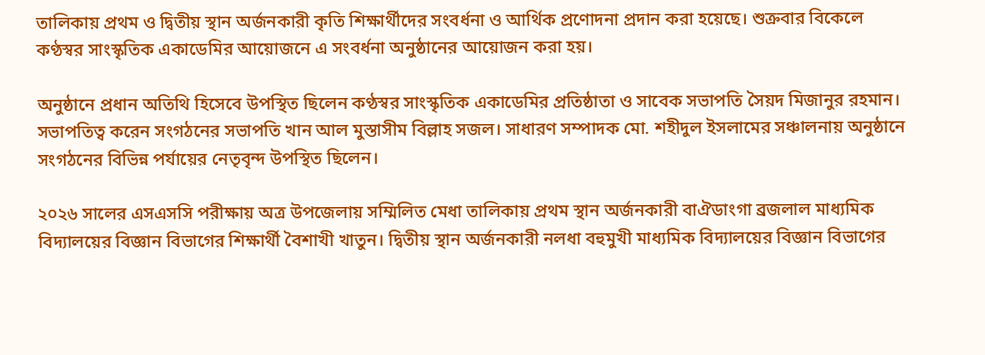তালিকায় প্রথম ও দ্বিতীয় স্থান অর্জনকারী কৃতি শিক্ষার্থীদের সংবর্ধনা ও আর্থিক প্রণোদনা প্রদান করা হয়েছে। শুক্রবার বিকেলে কণ্ঠস্বর সাংস্কৃতিক একাডেমির আয়োজনে এ সংবর্ধনা অনুষ্ঠানের আয়োজন করা হয়।

অনুষ্ঠানে প্রধান অতিথি হিসেবে উপস্থিত ছিলেন কণ্ঠস্বর সাংস্কৃতিক একাডেমির প্রতিষ্ঠাতা ও সাবেক সভাপতি সৈয়দ মিজানুর রহমান। সভাপতিত্ব করেন সংগঠনের সভাপতি খান আল মুস্তাসীম বিল্লাহ সজল। সাধারণ সম্পাদক মো. শহীদুল ইসলামের সঞ্চালনায় অনুষ্ঠানে সংগঠনের বিভিন্ন পর্যায়ের নেতৃবৃন্দ উপস্থিত ছিলেন।

২০২৬ সালের এসএসসি পরীক্ষায় অত্র উপজেলায় সম্মিলিত মেধা তালিকায় প্রথম স্থান অর্জনকারী বাঐডাংগা ব্রজলাল মাধ্যমিক বিদ্যালয়ের বিজ্ঞান বিভাগের শিক্ষার্থী বৈশাখী খাতুন। দ্বিতীয় স্থান অর্জনকারী নলধা বহুমুখী মাধ্যমিক বিদ্যালয়ের বিজ্ঞান বিভাগের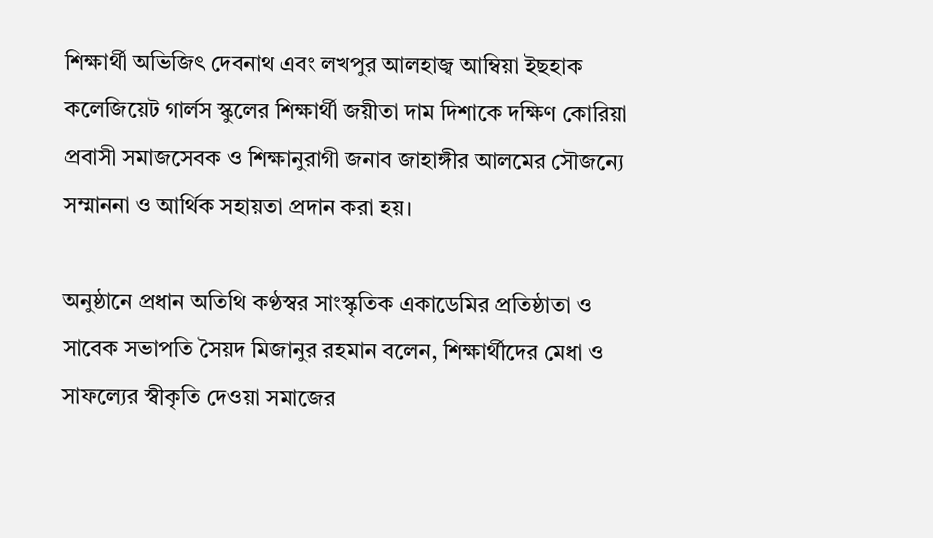শিক্ষার্থী অভিজিৎ দেবনাথ এবং লখপুর আলহাজ্ব আম্বিয়া ইছহাক কলেজিয়েট গার্লস স্কুলের শিক্ষার্থী জয়ীতা দাম দিশাকে দক্ষিণ কোরিয়া প্রবাসী সমাজসেবক ও শিক্ষানুরাগী জনাব জাহাঙ্গীর আলমের সৌজন্যে সম্মাননা ও আর্থিক সহায়তা প্রদান করা হয়।

অনুষ্ঠানে প্রধান অতিথি কণ্ঠস্বর সাংস্কৃতিক একাডেমির প্রতিষ্ঠাতা ও সাবেক সভাপতি সৈয়দ মিজানুর রহমান বলেন, শিক্ষার্থীদের মেধা ও সাফল্যের স্বীকৃতি দেওয়া সমাজের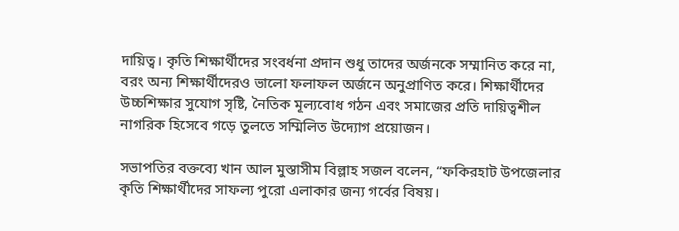দায়িত্ব। কৃতি শিক্ষার্থীদের সংবর্ধনা প্রদান শুধু তাদের অর্জনকে সম্মানিত করে না, বরং অন্য শিক্ষার্থীদেরও ভালো ফলাফল অর্জনে অনুপ্রাণিত করে। শিক্ষার্থীদের উচ্চশিক্ষার সুযোগ সৃষ্টি, নৈতিক মূল্যবোধ গঠন এবং সমাজের প্রতি দায়িত্বশীল নাগরিক হিসেবে গড়ে তুলতে সম্মিলিত উদ্যোগ প্রয়োজন।

সভাপতির বক্তব্যে খান আল মুস্তাসীম বিল্লাহ সজল বলেন, “ফকিরহাট উপজেলার কৃতি শিক্ষার্থীদের সাফল্য পুরো এলাকার জন্য গর্বের বিষয়।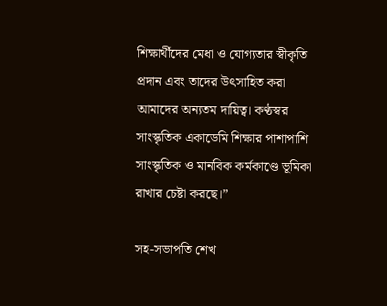শিক্ষার্থীদের মেধা ও যোগ্যতার স্বীকৃতি প্রদান এবং তাদের উৎসাহিত করা আমাদের অন্যতম দায়িত্ব। কণ্ঠস্বর সাংস্কৃতিক একাডেমি শিক্ষার পাশাপাশি সাংস্কৃতিক ও মানবিক কর্মকাণ্ডে ভূমিকা রাখার চেষ্টা করছে।”

সহ-সভাপতি শেখ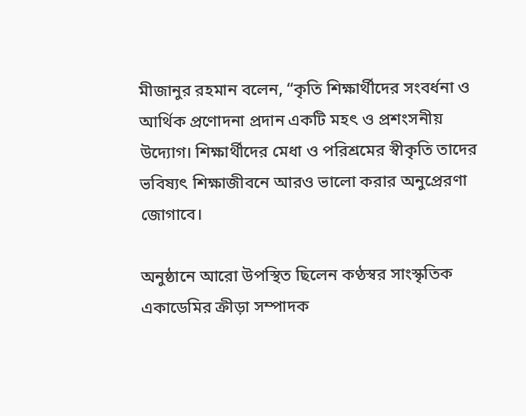মীজানুর রহমান বলেন, “কৃতি শিক্ষার্থীদের সংবর্ধনা ও আর্থিক প্রণোদনা প্রদান একটি মহৎ ও প্রশংসনীয় উদ্যোগ। শিক্ষার্থীদের মেধা ও পরিশ্রমের স্বীকৃতি তাদের ভবিষ্যৎ শিক্ষাজীবনে আরও ভালো করার অনুপ্রেরণা জোগাবে।

অনুষ্ঠানে আরো উপস্থিত ছিলেন কণ্ঠস্বর সাংস্কৃতিক একাডেমির ক্রীড়া সম্পাদক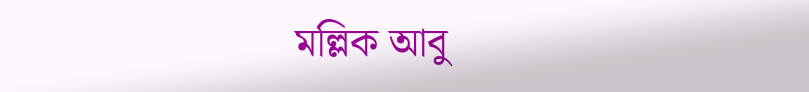মল্লিক আবু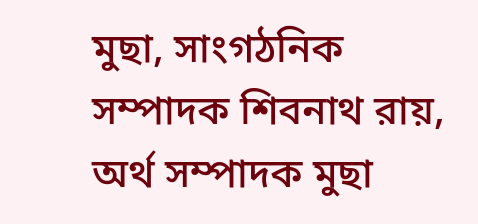মুছা, সাংগঠনিক সম্পাদক শিবনাথ রায়, অর্থ সম্পাদক মুছা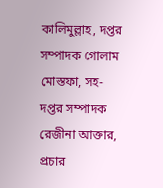কালিমুল্লাহ, দপ্তর সম্পাদক গোলাম মোস্তফা, সহ-দপ্তর সম্পাদক রেজীনা আক্তার, প্রচার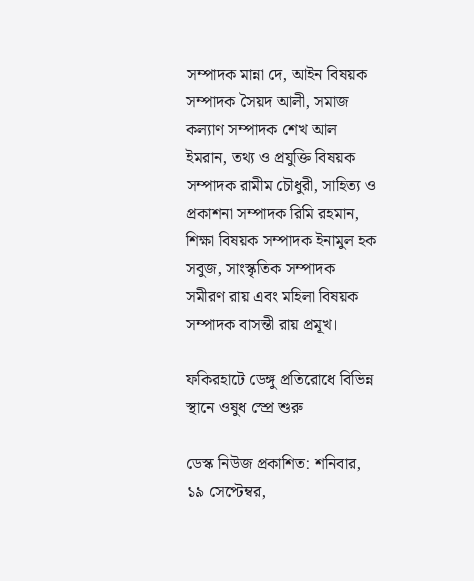সম্পাদক মান্না দে, আইন বিষয়ক সম্পাদক সৈয়দ আলী, সমাজ কল্যাণ সম্পাদক শেখ আল ইমরান, তথ্য ও প্রযুক্তি বিষয়ক সম্পাদক রামীম চৌধুরী, সাহিত্য ও প্রকাশনা সম্পাদক রিমি রহমান, শিক্ষা বিষয়ক সম্পাদক ইনামুল হক সবুজ, সাংস্কৃতিক সম্পাদক সমীরণ রায় এবং মহিলা বিষয়ক সম্পাদক বাসন্তী রায় প্রমূখ।

ফকিরহাটে ডেঙ্গু প্রতিরোধে বিভিন্ন স্থানে ওষুধ স্প্রে শুরু

ডেস্ক নিউজ প্রকাশিত: শনিবার, ১৯ সেপ্টেম্বর,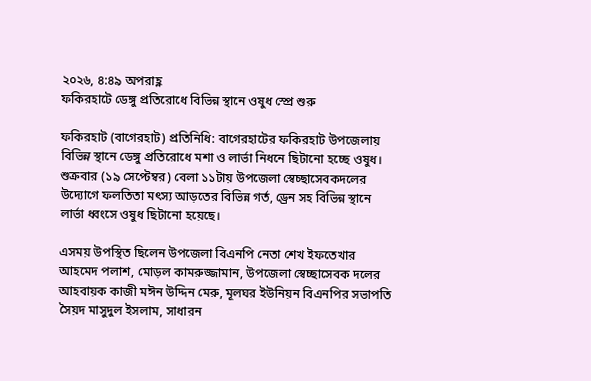২০২৬, ৪:৪৯ অপরাহ্ণ
ফকিরহাটে ডেঙ্গু প্রতিরোধে বিভিন্ন স্থানে ওষুধ স্প্রে শুরু

ফকিরহাট (বাগেরহাট) প্রতিনিধি: বাগেরহাটের ফকিরহাট উপজেলায় বিভিন্ন স্থানে ডেঙ্গু প্রতিরোধে মশা ও লার্ভা নিধনে ছিটানো হচ্ছে ওষুধ। শুক্রবার (১৯ সেপ্টেম্বর) বেলা ১১টায় উপজেলা স্বেচ্ছাসেবকদলের উদ্যোগে ফলতিতা মৎস্য আড়তের বিভিন্ন গর্ত, ড্রেন সহ বিভিন্ন স্থানে লার্ভা ধ্বংসে ওষুধ ছিটানো হয়েছে।

এসময় উপস্থিত ছিলেন উপজেলা বিএনপি নেতা শেখ ইফতেখার আহমেদ পলাশ, মোড়ল কামরুজ্জামান, উপজেলা স্বেচ্ছাসেবক দলের আহবায়ক কাজী মঈন উদ্দিন মেরু, মূলঘর ইউনিয়ন বিএনপির সভাপতি সৈয়দ মাসুদুল ইসলাম, সাধারন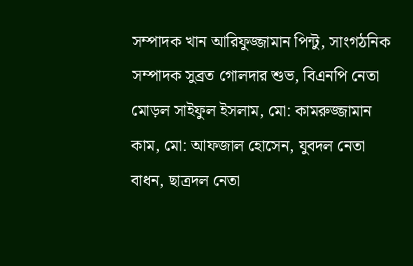সম্পাদক খান আরিফুজ্জামান পিন্টু, সাংগঠনিক সম্পাদক সুব্রত গোলদার শুভ, বিএনপি নেতা মোড়ল সাইফুল ইসলাম, মো: কামরুজ্জামান কাম, মো: আফজাল হোসেন, যুবদল নেতা বাধন, ছাত্রদল নেতা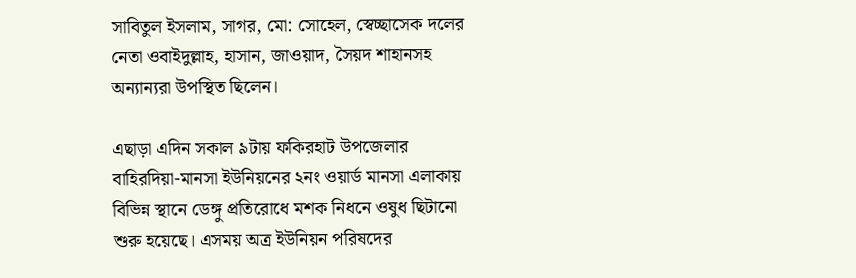সাবিতুল ইসলাম, সাগর, মো: সোহেল, স্বেচ্ছাসেক দলের নেতা ওবাইদুল্লাহ, হাসান, জাওয়াদ, সৈয়দ শাহানসহ অন্যান্যরা উপস্থিত ছিলেন।

এছাড়া এদিন সকাল ৯টায় ফকিরহাট উপজেলার বাহিরদিয়া-মানসা ইউনিয়নের ২নং ওয়ার্ড মানসা এলাকায় বিভিন্ন স্থানে ডেঙ্গু প্রতিরোধে মশক নিধনে ওষুধ ছিটানো শুরু হয়েছে। এসময় অত্র ইউনিয়ন পরিষদের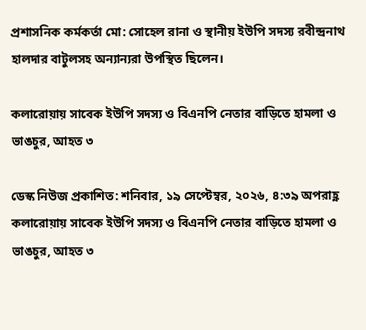প্রশাসনিক কর্মকর্তা মো: সোহেল রানা ও স্থানীয় ইউপি সদস্য রবীন্দ্রনাথ হালদার বাটুলসহ অন্যান্যরা উপস্থিত ছিলেন।

কলারোয়ায় সাবেক ইউপি সদস্য ও বিএনপি নেতার বাড়িতে হামলা ও ভাঙচুর, আহত ৩

ডেস্ক নিউজ প্রকাশিত: শনিবার, ১৯ সেপ্টেম্বর, ২০২৬, ৪:৩৯ অপরাহ্ণ
কলারোয়ায় সাবেক ইউপি সদস্য ও বিএনপি নেতার বাড়িতে হামলা ও ভাঙচুর, আহত ৩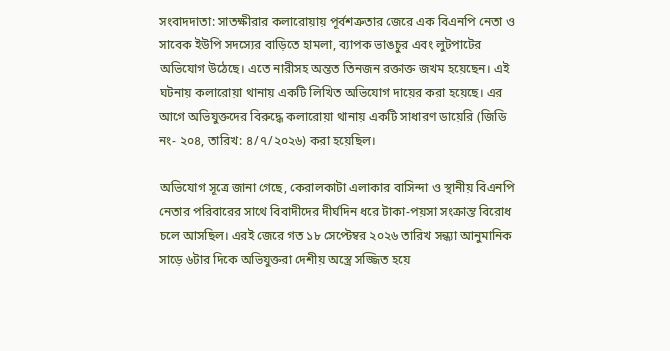সংবাদদাতা: সাতক্ষীরার কলারোয়ায় পূর্বশত্রুতার জেরে এক বিএনপি নেতা ও সাবেক ইউপি সদস্যের বাড়িতে হামলা, ব্যাপক ভাঙচুর এবং লুটপাটের অভিযোগ উঠেছে। এতে নারীসহ অন্তত তিনজন রক্তাক্ত জখম হয়েছেন। এই ঘটনায় কলারোয়া থানায় একটি লিখিত অভিযোগ দায়ের করা হয়েছে। এর আগে অভিযুক্তদের বিরুদ্ধে কলারোয়া থানায় একটি সাধারণ ডায়েরি (জিডি নং- ২০৪, তারিখ: ৪/৭/২০২৬) করা হয়েছিল।

অভিযোগ সূত্রে জানা গেছে, কেরালকাটা এলাকার বাসিন্দা ও স্থানীয় বিএনপি নেতার পরিবারের সাথে বিবাদীদের দীর্ঘদিন ধরে টাকা-পয়সা সংক্রান্ত বিরোধ চলে আসছিল। এরই জেরে গত ১৮ সেপ্টেম্বর ২০২৬ তারিখ সন্ধ্যা আনুমানিক সাড়ে ৬টার দিকে অভিযুক্তরা দেশীয় অস্ত্রে সজ্জিত হয়ে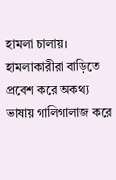হামলা চালায়। হামলাকারীরা বাড়িতে প্রবেশ করে অকথ্য ভাষায় গালিগালাজ করে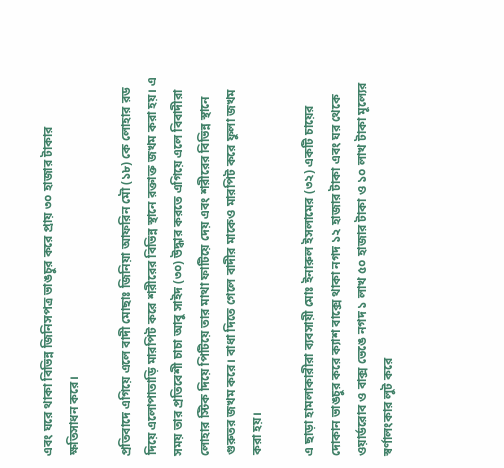এবং ঘরে থাকা বিভিন্ন জিনিসপত্র ভাঙচুর করে প্রায় ৩০ হাজার টাকার ক্ষতিসাধন করে।

প্রতিবাদে এগিয়ে এলে বাদী মোছাঃ জিনিয়া আফরিন মৌ (১৮) কে লোহার রড দিয়ে এলোপাতাড়ি মারপিট করে শরীরের বিভিন্ন স্থানে রক্তাক্ত জখম করা হয়। এ সময় তার প্রতিবেশী চাচা আবু সাইদ (৩০) উদ্ধার করতে এগিয়ে এলে বিবাদীরা লোহার স্টিক দিয়ে পিটিয়ে তার মাথা ফাটিয়ে দেয় এবং শরীরের বিভিন্ন স্থানে গুরুতর জখম করে। বাধা দিতে গেলে বাদীর মাকেও মারপিট করে ফুলা জখম করা হয়।

এ ছাড়া হামলাকারীরা ব্যবসায়ী মোঃ ইনারুল ইসলামের (৩২) একটি চায়ের দোকান ভাঙচুর করে ক্যাশ বাক্সে থাকা নগদ ১২ হাজার টাকা এবং ঘর থেকে ওয়ার্ডরোব ও বাক্স ভেঙে নগদ ১ লাখ ৫০ হাজার টাকা ও ১০ লাখ টাকা মূল্যের স্বর্ণালংকার লুট করে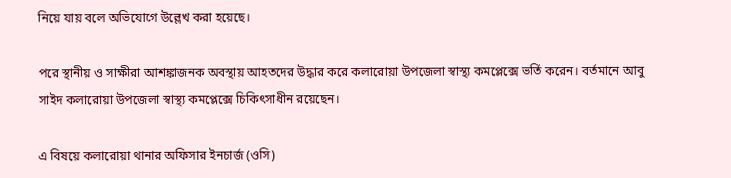নিয়ে যায় বলে অভিযোগে উল্লেখ করা হয়েছে।

পরে স্থানীয় ও সাক্ষীরা আশঙ্কাজনক অবস্থায় আহতদের উদ্ধার করে কলারোয়া উপজেলা স্বাস্থ্য কমপ্লেক্সে ভর্তি করেন। বর্তমানে আবু সাইদ কলারোয়া উপজেলা স্বাস্থ্য কমপ্লেক্সে চিকিৎসাধীন রয়েছেন।

এ বিষয়ে কলারোয়া থানার অফিসার ইনচার্জ (ওসি)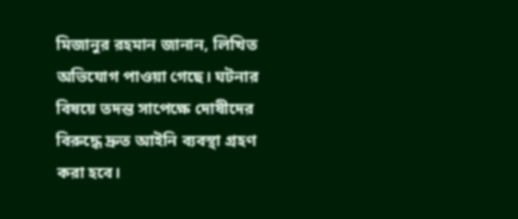মিজানুর রহমান জানান, লিখিত অভিযোগ পাওয়া গেছে। ঘটনার বিষয়ে তদন্ত সাপেক্ষে দোষীদের বিরুদ্ধে দ্রুত আইনি ব্যবস্থা গ্রহণ করা হবে।